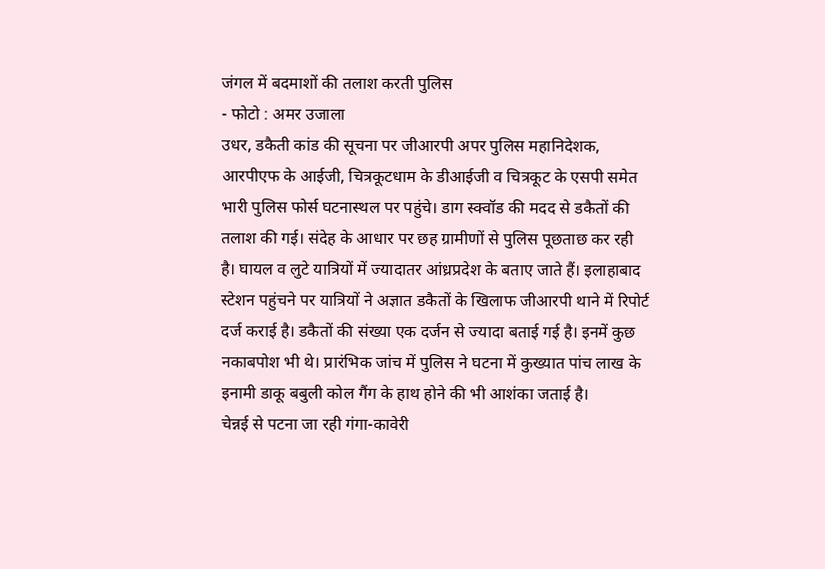जंगल में बदमाशों की तलाश करती पुलिस
- फोटो : अमर उजाला
उधर, डकैती कांड की सूचना पर जीआरपी अपर पुलिस महानिदेशक, आरपीएफ के आईजी, चित्रकूटधाम के डीआईजी व चित्रकूट के एसपी समेत भारी पुलिस फोर्स घटनास्थल पर पहुंचे। डाग स्क्वॉड की मदद से डकैतों की तलाश की गई। संदेह के आधार पर छह ग्रामीणों से पुलिस पूछताछ कर रही है। घायल व लुटे यात्रियों में ज्यादातर आंध्रप्रदेश के बताए जाते हैं। इलाहाबाद स्टेशन पहुंचने पर यात्रियों ने अज्ञात डकैतों के खिलाफ जीआरपी थाने में रिपोर्ट दर्ज कराई है। डकैतों की संख्या एक दर्जन से ज्यादा बताई गई है। इनमें कुछ नकाबपोश भी थे। प्रारंभिक जांच में पुलिस ने घटना में कुख्यात पांच लाख के इनामी डाकू बबुली कोल गैंग के हाथ होने की भी आशंका जताई है।
चेन्नई से पटना जा रही गंगा-कावेरी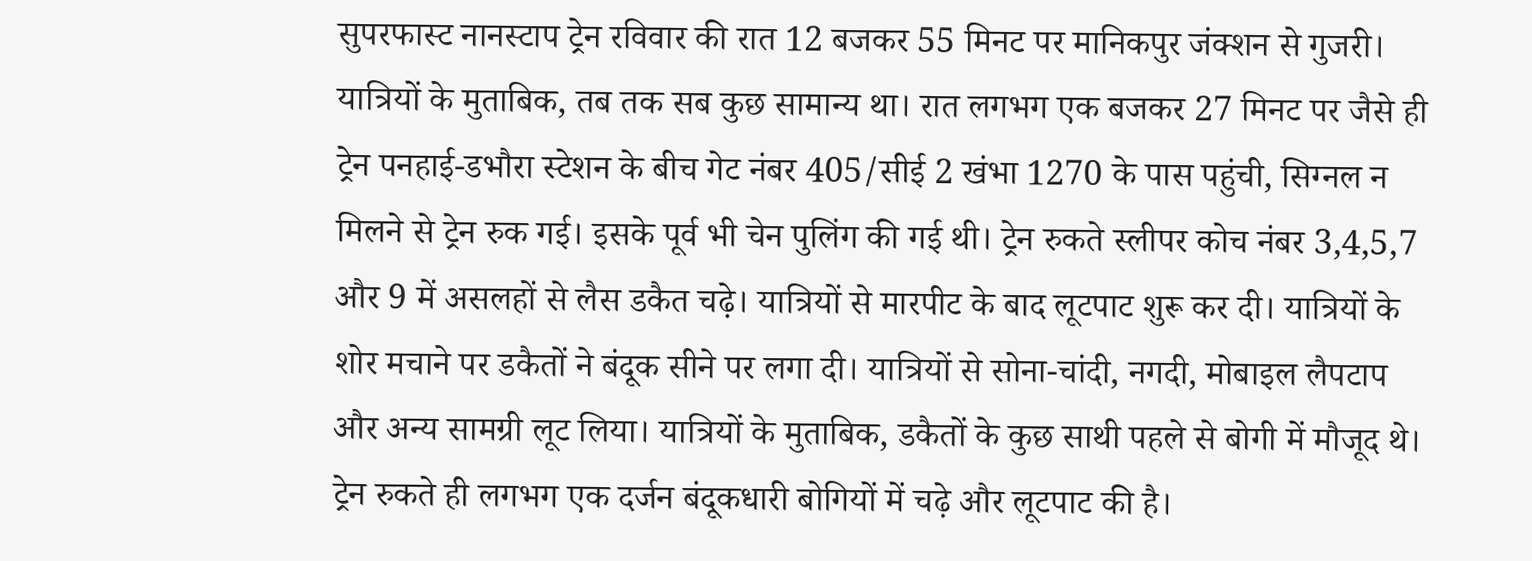सुपरफास्ट नानस्टाप ट्रेन रविवार की रात 12 बजकर 55 मिनट पर मानिकपुर जंक्शन से गुजरी। यात्रियों के मुताबिक, तब तक सब कुछ सामान्य था। रात लगभग एक बजकर 27 मिनट पर जैसे ही ट्रेन पनहाई-डभौरा स्टेशन के बीच गेट नंबर 405/सीई 2 खंभा 1270 के पास पहुंची, सिग्नल न मिलने से ट्रेन रुक गई। इसके पूर्व भी चेन पुलिंग की गई थी। ट्रेन रुकते स्लीपर कोच नंबर 3,4,5,7 और 9 में असलहों से लैस डकैत चढ़े। यात्रियों से मारपीट के बाद लूटपाट शुरू कर दी। यात्रियों के शोर मचाने पर डकैतों ने बंदूक सीने पर लगा दी। यात्रियों से सोना-चांदी, नगदी, मोबाइल लैपटाप और अन्य सामग्री लूट लिया। यात्रियों के मुताबिक, डकैतों के कुछ साथी पहले से बोगी में मौजूद थे। ट्रेन रुकते ही लगभग एक दर्जन बंदूकधारी बोगियों में चढ़े और लूटपाट की है।